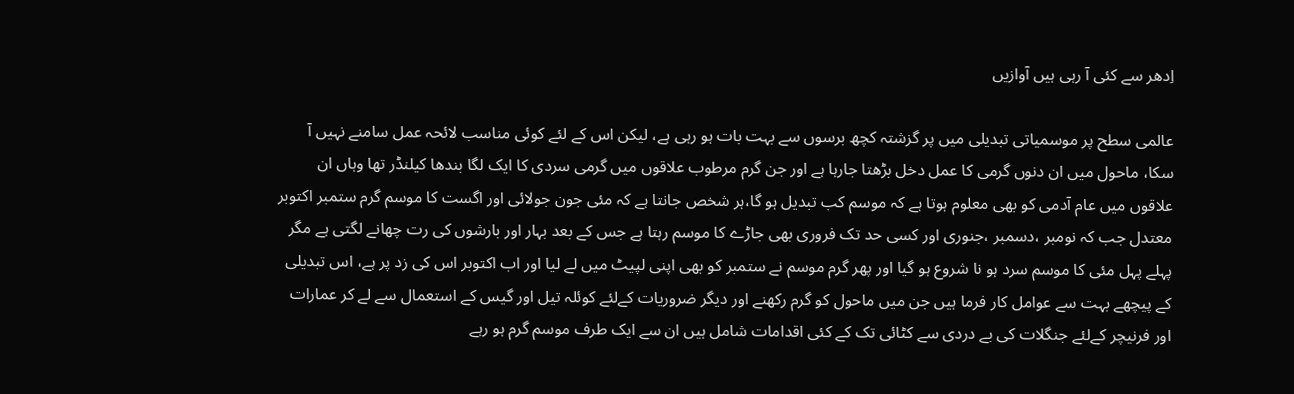اِدھر سے کئی آ رہی ہیں آوازیں

عالمی سطح پر موسمیاتی تبدیلی میں پر گزشتہ کچھ برسوں سے بہت بات ہو رہی ہے، لیکن اس کے لئے کوئی مناسب لائحہ عمل سامنے نہیں آ سکا، ماحول میں ان دنوں گرمی کا عمل دخل بڑھتا جارہا ہے اور جن گرم مرطوب علاقوں میں گرمی سردی کا ایک لگا بندھا کیلنڈر تھا وہاں ان علاقوں میں عام آدمی کو بھی معلوم ہوتا ہے کہ موسم کب تبدیل ہو گا،ہر شخص جانتا ہے کہ مئی جون جولائی اور اگست کا موسم گرم ستمبر اکتوبر معتدل جب کہ نومبر ،دسمبر ،جنوری اور کسی حد تک فروری بھی جاڑے کا موسم رہتا ہے جس کے بعد بہار اور بارشوں کی رت چھانے لگتی ہے مگر پہلے پہل مئی کا موسم سرد ہو نا شروع ہو گیا اور پھر گرم موسم نے ستمبر کو بھی اپنی لپیٹ میں لے لیا اور اب اکتوبر اس کی زد پر ہے، اس تبدیلی کے پیچھے بہت سے عوامل کار فرما ہیں جن میں ماحول کو گرم رکھنے اور دیگر ضروریات کےلئے کوئلہ تیل اور گیس کے استعمال سے لے کر عمارات اور فرنیچر کےلئے جنگلات کی بے دردی سے کٹائی تک کے کئی اقدامات شامل ہیں ان سے ایک طرف موسم گرم ہو رہے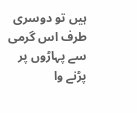ہیں تو دوسری طرف اس گرمی سے پہاڑوں پر پڑنے وا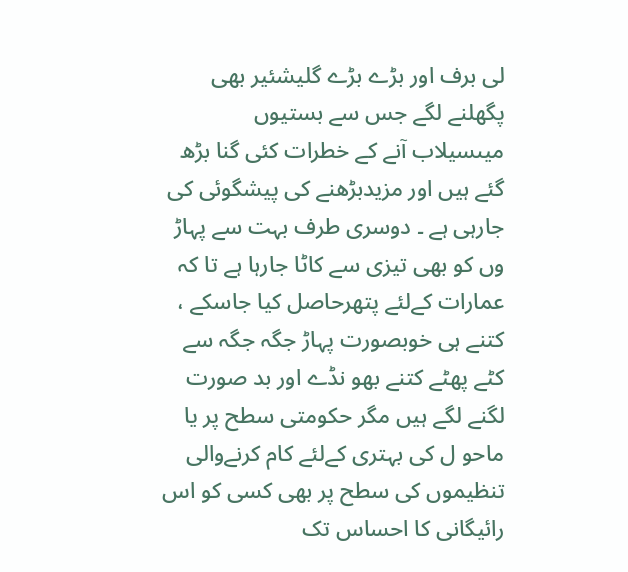لی برف اور بڑے بڑے گلیشئیر بھی پگھلنے لگے جس سے بستیوں میںسیلاب آنے کے خطرات کئی گنا بڑھ گئے ہیں اور مزیدبڑھنے کی پیشگوئی کی جارہی ہے ۔ دوسری طرف بہت سے پہاڑ وں کو بھی تیزی سے کاٹا جارہا ہے تا کہ عمارات کےلئے پتھرحاصل کیا جاسکے ، کتنے ہی خوبصورت پہاڑ جگہ جگہ سے کٹے پھٹے کتنے بھو نڈے اور بد صورت لگنے لگے ہیں مگر حکومتی سطح پر یا ماحو ل کی بہتری کےلئے کام کرنےوالی تنظیموں کی سطح پر بھی کسی کو اس رائیگانی کا احساس تک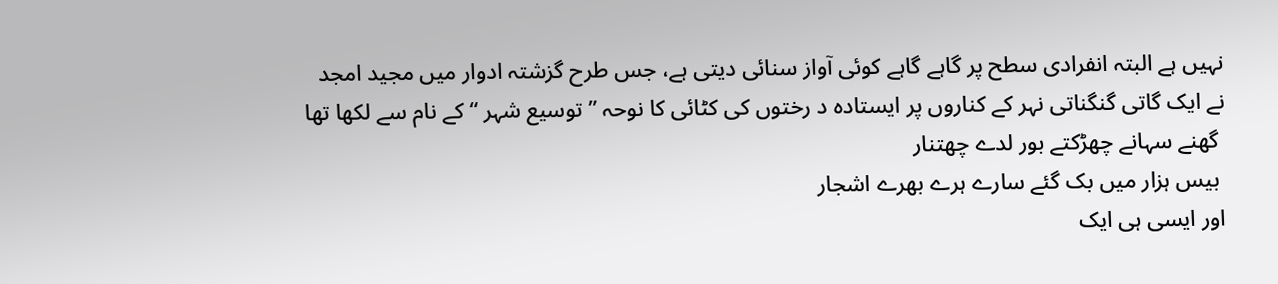نہیں ہے البتہ انفرادی سطح پر گاہے گاہے کوئی آواز سنائی دیتی ہے، جس طرح گزشتہ ادوار میں مجید امجد نے ایک گاتی گنگناتی نہر کے کناروں پر ایستادہ د رختوں کی کٹائی کا نوحہ ” توسیع شہر “ کے نام سے لکھا تھا
 گھنے سہانے چھڑکتے بور لدے چھتنار
 بیس ہزار میں بک گئے سارے ہرے بھرے اشجار
اور ایسی ہی ایک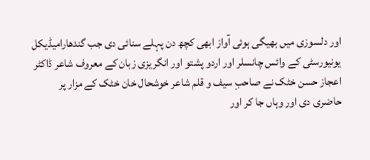اور دلسوزی میں بھیگی ہوئی آواز ابھی کچھ دن پہلے سنائی دی جب گندھارامیڈیکل یونیورسٹی کے وائس چانسلر اور اردو پشتو اور انگریزی زبان کے معروف شاعر ڈاکٹر اعجاز حسن خٹک نے صاحبِ سیف و قلم شاعر خوشحال خان خٹک کے مزار پر حاضری دی اور وہاں جا کر اور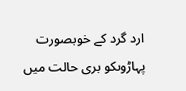ارد گرد کے خوبصورت پہاڑوںکو بری حالت میں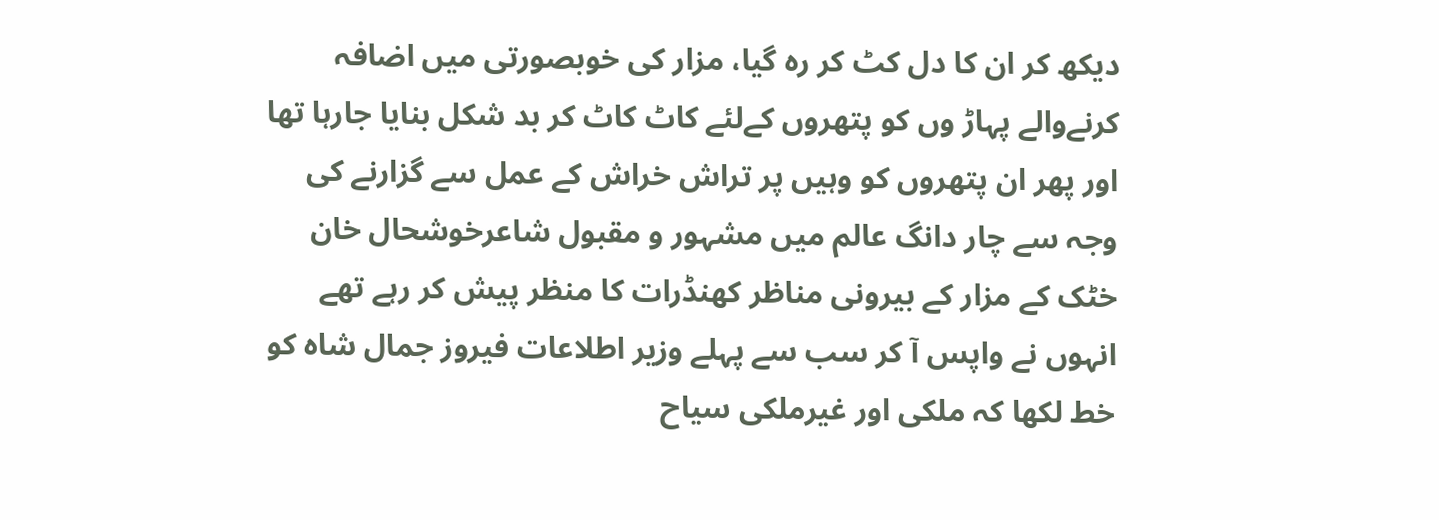دیکھ کر ان کا دل کٹ کر رہ گیا، مزار کی خوبصورتی میں اضافہ کرنےوالے پہاڑ وں کو پتھروں کےلئے کاٹ کاٹ کر بد شکل بنایا جارہا تھا اور پھر ان پتھروں کو وہیں پر تراش خراش کے عمل سے گزارنے کی وجہ سے چار دانگ عالم میں مشہور و مقبول شاعرخوشحال خان خٹک کے مزار کے بیرونی مناظر کھنڈرات کا منظر پیش کر رہے تھے انہوں نے واپس آ کر سب سے پہلے وزیر اطلاعات فیروز جمال شاہ کو خط لکھا کہ ملکی اور غیرملکی سیاح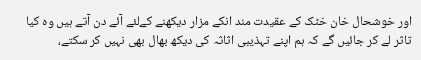اور خوشحال خان خٹک کے عقیدت مند انکے مزار دیکھنے کےلئے آئے دن آتے ہیں وہ کیا تاثر لے کر جائیں گے کہ ہم اپنے تہذیبی اثاثہ کی دیکھ بھال بھی نہیں کر سکتے،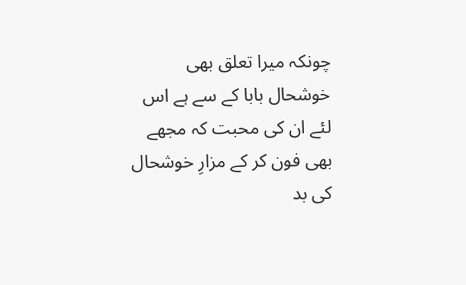چونکہ میرا تعلق بھی خوشحال بابا کے سے ہے اس لئے ان کی محبت کہ مجھے بھی فون کر کے مزارِ خوشحال کی بد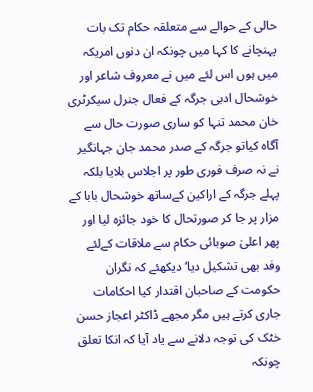حالی کے حوالے سے متعلقہ حکام تک بات پہنچانے کا کہا میں چونکہ ان دنوں امریکہ میں ہوں اس لئے میں نے معروف شاعر اور خوشحال ادبی جرگہ کے فعال جنرل سیکرٹری خان محمد تنہا کو ساری صورت حال سے آگاہ کیاتو جرگہ کے صدر محمد جان جہانگیر نے نہ صرف فوری طور پر اجلاس بلایا بلکہ پہلے جرگہ کے اراکین کےساتھ خوشحال بابا کے مزار پر جا کر صورتحال کا خود جائزہ لیا اور پھر اعلیٰ صوبائی حکام سے ملاقات کےلئے وفد بھی تشکیل دیا‘ دیکھئے کہ نگران حکومت کے صاحبان اقتدار کیا احکامات جاری کرتے ہیں مگر مجھے ڈاکٹر اعجاز حسن خٹک کی توجہ دلانے سے یاد آیا کہ انکا تعلق چونکہ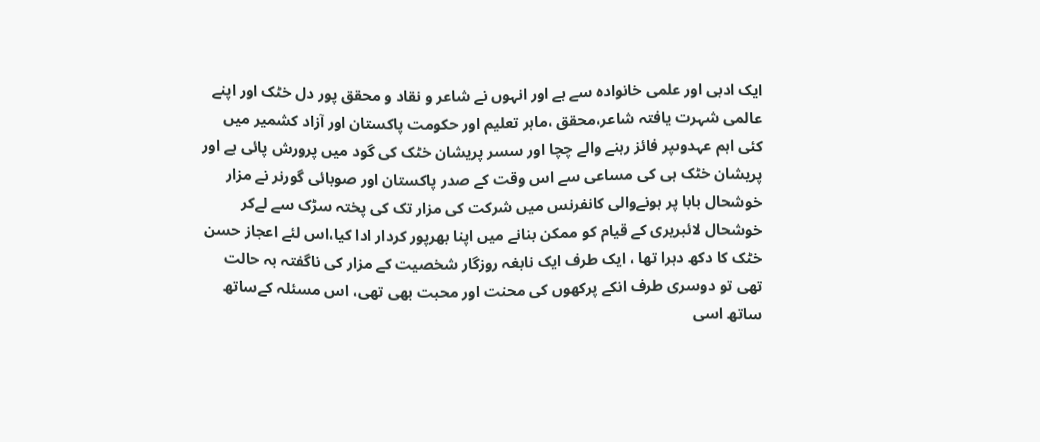ایک ادبی اور علمی خانوادہ سے ہے اور انہوں نے شاعر و نقاد و محقق پور دل خٹک اور اپنے عالمی شہرت یافتہ شاعر،محقق ،ماہر تعلیم اور حکومت پاکستان اور آزاد کشمیر میں کئی اہم عہدوںپر فائز رہنے والے چچا اور سسر پریشان خٹک کی گود میں پرورش پائی ہے اور پریشان خٹک ہی کی مساعی سے اس وقت کے صدر پاکستان اور صوبائی گورنر نے مزار خوشحال بابا پر ہونےوالی کانفرنس میں شرکت کی مزار تک کی پختہ سڑک سے لےکر خوشحال لائبریری کے قیام کو ممکن بنانے میں اپنا بھرپور کردار ادا کیا،اس لئے اعجاز حسن خٹک کا دکھ دہرا تھا ، ایک طرف ایک نابغہ روزگار شخصیت کے مزار کی ناگفتہ بہ حالت تھی تو دوسری طرف انکے پرکھوں کی محنت اور محبت بھی تھی، اس مسئلہ کےساتھ ساتھ اسی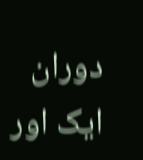دوران ایک اور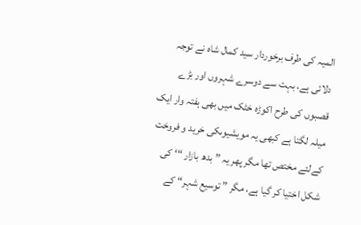المیہ کی طرف برخوردار سید کمال شاہ نے توجہ دلائی ہے، بہت سے دوسرے شہروں اور بڑے قصبوں کی طرح اکوڑہ خٹک میں بھی ہفتہ وار ایک میلہ لگتا ہے کبھی یہ مویشیوںکی خرید و فروخت کےلئے مختص تھا مگر پھر یہ ” بدھ بازار “‘ کی شکل اختیا کر گیا ہے، مگر ” توسیع شہر“ کے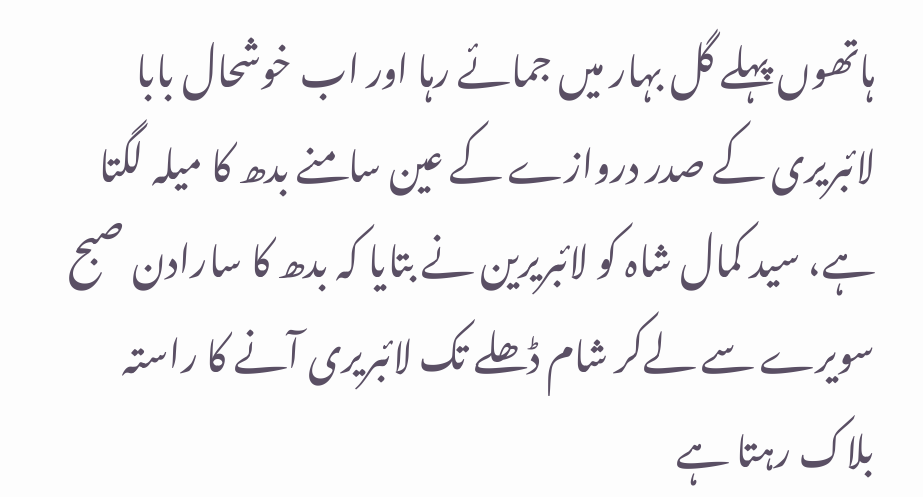ہاتھوں پہلے گل بہار میں جمائے رہا اور اب خوشحال بابا لائبریری کے صدر دروازے کے عین سامنے بدھ کا میلہ لگتا ہے، سید کمال شاہ کو لائبریرین نے بتایا کہ بدھ کا سارادن صبح سویرے سے لےکر شام ڈھلے تک لائبریری آنے کا راستہ بلاک رہتا ہے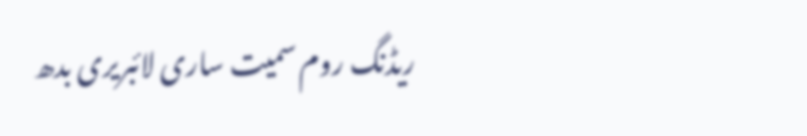ریڈنگ روم سمیت ساری لائبریری بدھ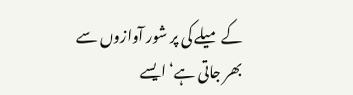کے میلے کی پر شور آوازوں سے بھر جاتی ہے‘ ایسے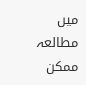میں مطالعہ ممکن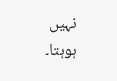نہیں ہوہتا۔